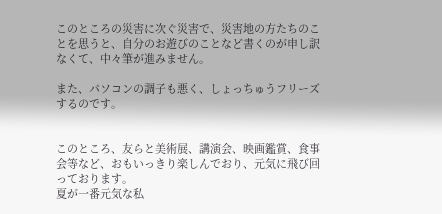このところの災害に次ぐ災害で、災害地の方たちのことを思うと、自分のお遊びのことなど書くのが申し訳なくて、中々筆が進みません。

また、パソコンの調子も悪く、しょっちゅうフリーズするのです。


このところ、友らと美術展、講演会、映画鑑賞、食事会等など、おもいっきり楽しんでおり、元気に飛び回っております。
夏が一番元気な私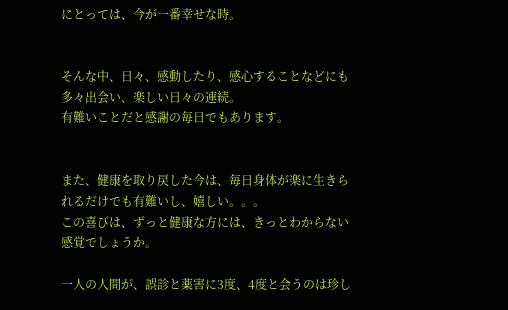にとっては、今が一番幸せな時。


そんな中、日々、感動したり、感心することなどにも多々出会い、楽しい日々の連続。
有難いことだと感謝の毎日でもあります。


また、健康を取り戻した今は、毎日身体が楽に生きられるだけでも有難いし、嬉しい。。。
この喜びは、ずっと健康な方には、きっとわからない感覚でしょうか。

一人の人間が、誤診と薬害に3度、4度と会うのは珍し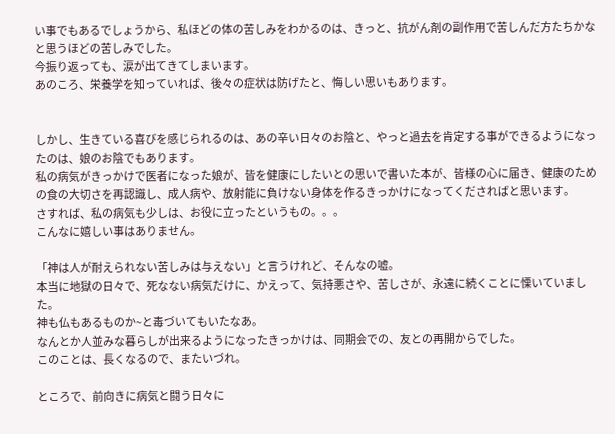い事でもあるでしょうから、私ほどの体の苦しみをわかるのは、きっと、抗がん剤の副作用で苦しんだ方たちかなと思うほどの苦しみでした。
今振り返っても、涙が出てきてしまいます。
あのころ、栄養学を知っていれば、後々の症状は防げたと、悔しい思いもあります。


しかし、生きている喜びを感じられるのは、あの辛い日々のお陰と、やっと過去を肯定する事ができるようになったのは、娘のお陰でもあります。
私の病気がきっかけで医者になった娘が、皆を健康にしたいとの思いで書いた本が、皆様の心に届き、健康のための食の大切さを再認識し、成人病や、放射能に負けない身体を作るきっかけになってくださればと思います。
さすれば、私の病気も少しは、お役に立ったというもの。。。
こんなに嬉しい事はありません。

「神は人が耐えられない苦しみは与えない」と言うけれど、そんなの嘘。
本当に地獄の日々で、死なない病気だけに、かえって、気持悪さや、苦しさが、永遠に続くことに慄いていました。
神も仏もあるものか~と毒づいてもいたなあ。
なんとか人並みな暮らしが出来るようになったきっかけは、同期会での、友との再開からでした。
このことは、長くなるので、またいづれ。

ところで、前向きに病気と闘う日々に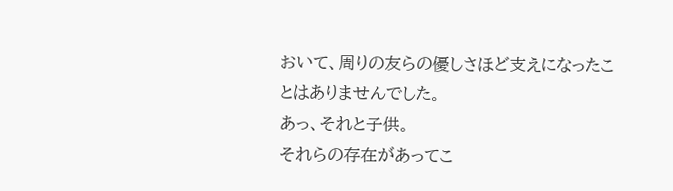おいて、周りの友らの優しさほど支えになったことはありませんでした。
あっ、それと子供。
それらの存在があってこ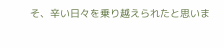そ、辛い日々を乗り越えられたと思いま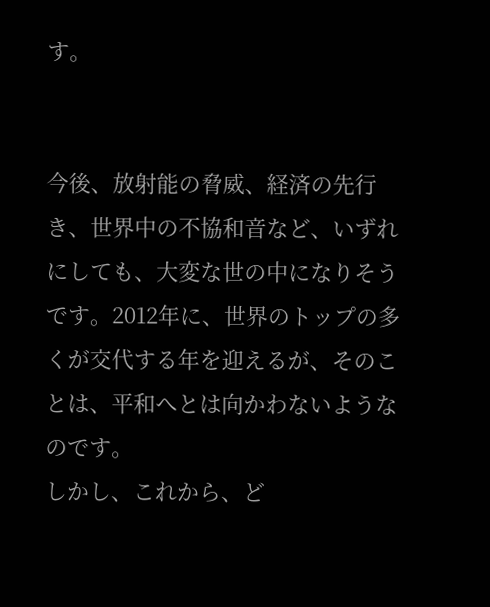す。


今後、放射能の脅威、経済の先行き、世界中の不協和音など、いずれにしても、大変な世の中になりそうです。2012年に、世界のトップの多くが交代する年を迎えるが、そのことは、平和へとは向かわないようなのです。
しかし、これから、ど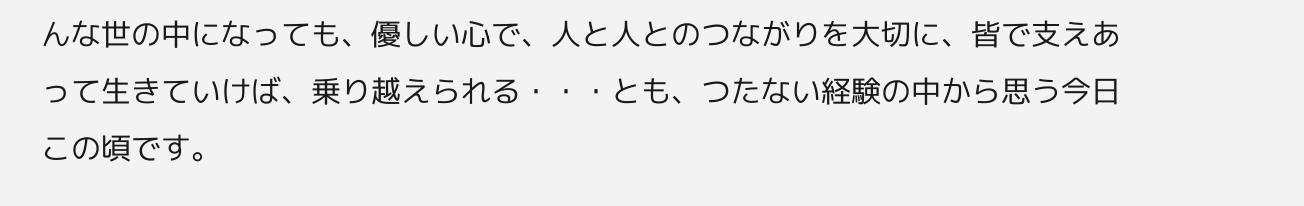んな世の中になっても、優しい心で、人と人とのつながりを大切に、皆で支えあって生きていけば、乗り越えられる・・・とも、つたない経験の中から思う今日この頃です。